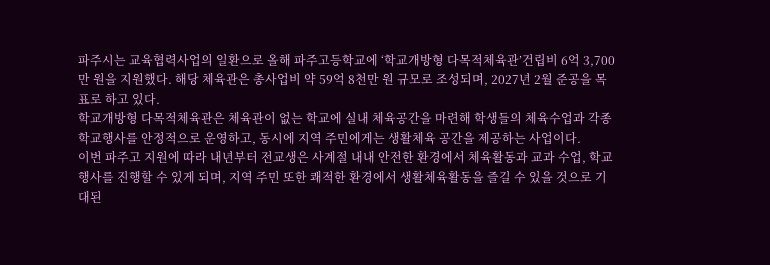파주시는 교육협력사업의 일환으로 올해 파주고등학교에 ‘학교개방형 다목적체육관’건립비 6억 3,700만 원을 지원했다. 해당 체육관은 총사업비 약 59억 8천만 원 규모로 조성되며, 2027년 2월 준공을 목표로 하고 있다.
학교개방형 다목적체육관은 체육관이 없는 학교에 실내 체육공간을 마련해 학생들의 체육수업과 각종 학교행사를 안정적으로 운영하고, 동시에 지역 주민에게는 생활체육 공간을 제공하는 사업이다.
이번 파주고 지원에 따라 내년부터 전교생은 사계절 내내 안전한 환경에서 체육활동과 교과 수업, 학교행사를 진행할 수 있게 되며, 지역 주민 또한 쾌적한 환경에서 생활체육활동을 즐길 수 있을 것으로 기대된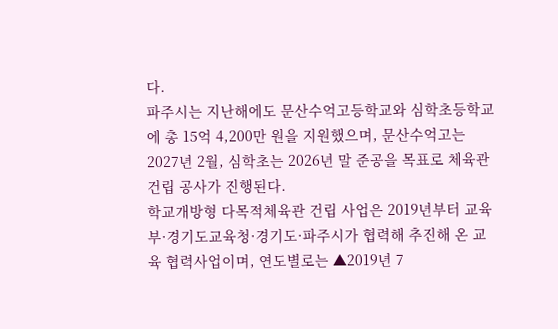다.
파주시는 지난해에도 문산수억고등학교와 심학초등학교에 총 15억 4,200만 원을 지원했으며, 문산수억고는 2027년 2월, 심학초는 2026년 말 준공을 목표로 체육관 건립 공사가 진행된다.
학교개방형 다목적체육관 건립 사업은 2019년부터 교육부·경기도교육청·경기도·파주시가 협력해 추진해 온 교육 협력사업이며, 연도별로는 ▲2019년 7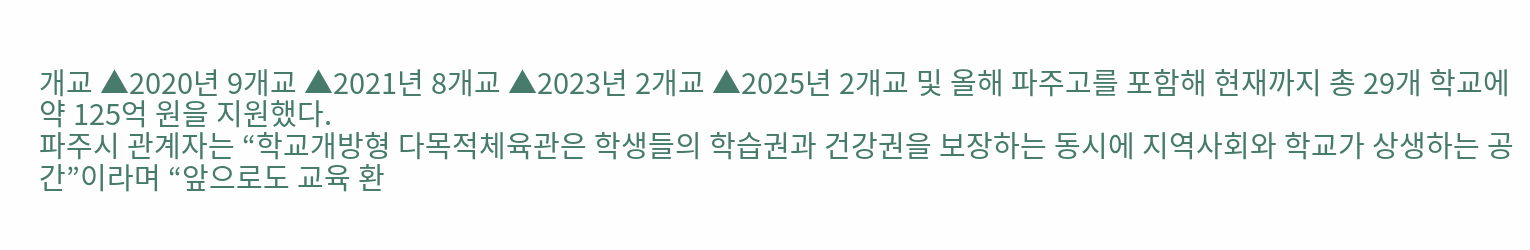개교 ▲2020년 9개교 ▲2021년 8개교 ▲2023년 2개교 ▲2025년 2개교 및 올해 파주고를 포함해 현재까지 총 29개 학교에 약 125억 원을 지원했다.
파주시 관계자는 “학교개방형 다목적체육관은 학생들의 학습권과 건강권을 보장하는 동시에 지역사회와 학교가 상생하는 공간”이라며 “앞으로도 교육 환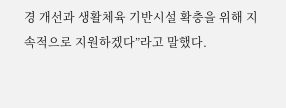경 개선과 생활체육 기반시설 확충을 위해 지속적으로 지원하겠다”라고 말했다.